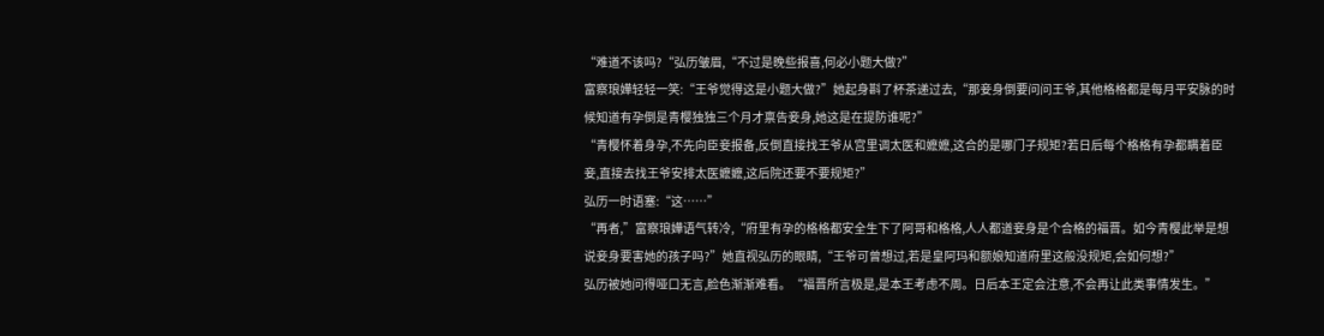“难道不该吗?“弘历皱眉,“不过是晚些报喜,何必小题大做?”
富察琅嬅轻轻一笑:“王爷觉得这是小题大做?”她起身斟了杯茶递过去,“那妾身倒要问问王爷,其他格格都是每月平安脉的时候知道有孕倒是青樱独独三个月才禀告妾身,她这是在提防谁呢?”
“青樱怀着身孕,不先向臣妾报备,反倒直接找王爷从宫里调太医和嬷嬷,这合的是哪门子规矩?若日后每个格格有孕都瞒着臣妾,直接去找王爷安排太医嬷嬷,这后院还要不要规矩?”
弘历一时语塞:“这……”
“再者,”富察琅嬅语气转冷,“府里有孕的格格都安全生下了阿哥和格格,人人都道妾身是个合格的福晋。如今青樱此举是想说妾身要害她的孩子吗?”她直视弘历的眼睛,“王爷可曾想过,若是皇阿玛和额娘知道府里这般没规矩,会如何想?”
弘历被她问得哑口无言,脸色渐渐难看。“福晋所言极是,是本王考虑不周。日后本王定会注意,不会再让此类事情发生。”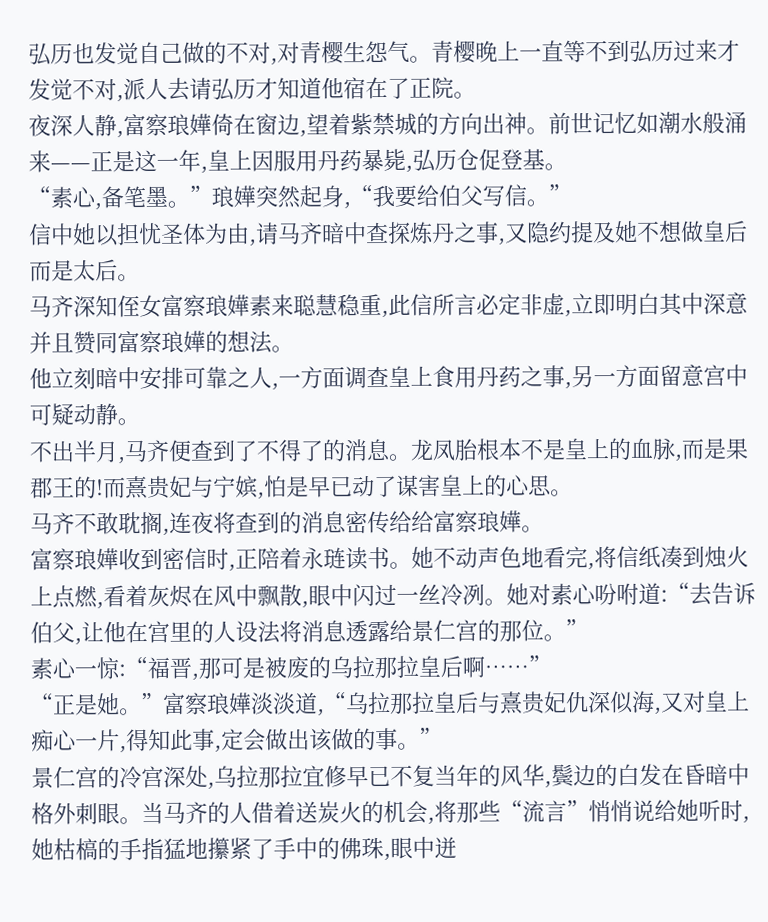弘历也发觉自己做的不对,对青樱生怨气。青樱晚上一直等不到弘历过来才发觉不对,派人去请弘历才知道他宿在了正院。
夜深人静,富察琅嬅倚在窗边,望着紫禁城的方向出神。前世记忆如潮水般涌来——正是这一年,皇上因服用丹药暴毙,弘历仓促登基。
“素心,备笔墨。”琅嬅突然起身,“我要给伯父写信。”
信中她以担忧圣体为由,请马齐暗中查探炼丹之事,又隐约提及她不想做皇后而是太后。
马齐深知侄女富察琅嬅素来聪慧稳重,此信所言必定非虚,立即明白其中深意并且赞同富察琅嬅的想法。
他立刻暗中安排可靠之人,一方面调查皇上食用丹药之事,另一方面留意宫中可疑动静。
不出半月,马齐便查到了不得了的消息。龙凤胎根本不是皇上的血脉,而是果郡王的!而熹贵妃与宁嫔,怕是早已动了谋害皇上的心思。
马齐不敢耽搁,连夜将查到的消息密传给给富察琅嬅。
富察琅嬅收到密信时,正陪着永琏读书。她不动声色地看完,将信纸凑到烛火上点燃,看着灰烬在风中飘散,眼中闪过一丝冷冽。她对素心吩咐道:“去告诉伯父,让他在宫里的人设法将消息透露给景仁宫的那位。”
素心一惊:“福晋,那可是被废的乌拉那拉皇后啊……”
“正是她。”富察琅嬅淡淡道,“乌拉那拉皇后与熹贵妃仇深似海,又对皇上痴心一片,得知此事,定会做出该做的事。”
景仁宫的冷宫深处,乌拉那拉宜修早已不复当年的风华,鬓边的白发在昏暗中格外刺眼。当马齐的人借着送炭火的机会,将那些“流言”悄悄说给她听时,她枯槁的手指猛地攥紧了手中的佛珠,眼中迸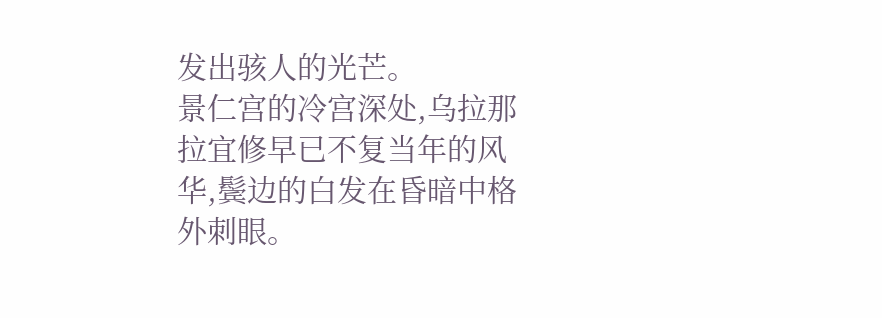发出骇人的光芒。
景仁宫的冷宫深处,乌拉那拉宜修早已不复当年的风华,鬓边的白发在昏暗中格外刺眼。